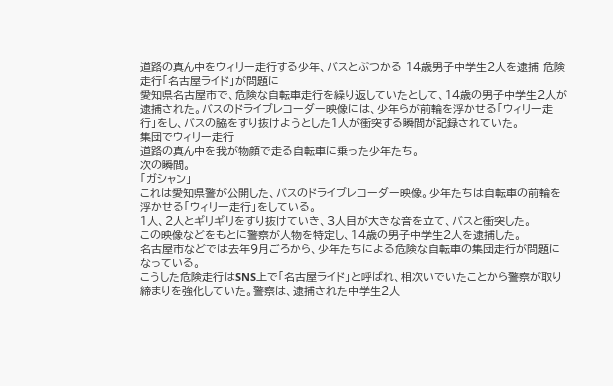道路の真ん中をウィリー走行する少年、バスとぶつかる 14歳男子中学生2人を逮捕 危険走行「名古屋ライド」が問題に
愛知県名古屋市で、危険な自転車走行を繰り返していたとして、14歳の男子中学生2人が逮捕された。バスのドライブレコーダー映像には、少年らが前輪を浮かせる「ウィリー走行」をし、バスの脇をすり抜けようとした1人が衝突する瞬間が記録されていた。
集団でウィリー走行
道路の真ん中を我が物顔で走る自転車に乗った少年たち。
次の瞬間。
「ガシャン」
これは愛知県警が公開した、バスのドライブレコーダー映像。少年たちは自転車の前輪を浮かせる「ウィリー走行」をしている。
1人、2人とギリギリをすり抜けていき、3人目が大きな音を立て、バスと衝突した。
この映像などをもとに警察が人物を特定し、14歳の男子中学生2人を逮捕した。
名古屋市などでは去年9月ごろから、少年たちによる危険な自転車の集団走行が問題になっている。
こうした危険走行はSNS上で「名古屋ライド」と呼ばれ、相次いでいたことから警察が取り締まりを強化していた。警察は、逮捕された中学生2人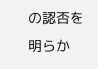の認否を明らか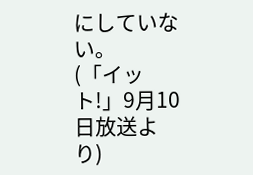にしていない。
(「イット!」9月10日放送より)